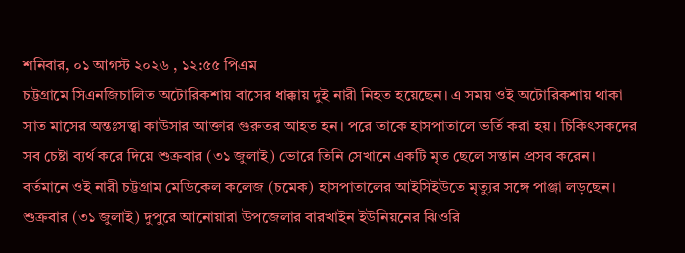শনিবার, ০১ আগস্ট ২০২৬ , ১২:৫৫ পিএম
চট্টগ্রামে সিএনজিচালিত অটোরিকশায় বাসের ধাক্কায় দুই নারী নিহত হয়েছেন। এ সময় ওই অটোরিকশায় থাকা সাত মাসের অন্তঃসত্ত্বা কাউসার আক্তার গুরুতর আহত হন। পরে তাকে হাসপাতালে ভর্তি করা হয়। চিকিৎসকদের সব চেষ্টা ব্যর্থ করে দিয়ে শুক্রবার (৩১ জুলাই) ভোরে তিনি সেখানে একটি মৃত ছেলে সন্তান প্রসব করেন। বর্তমানে ওই নারী চট্টগ্রাম মেডিকেল কলেজ (চমেক) হাসপাতালের আইসিইউতে মৃত্যুর সঙ্গে পাঞ্জা লড়ছেন।
শুক্রবার (৩১ জুলাই) দুপুরে আনোয়ারা উপজেলার বারখাইন ইউনিয়নের ঝিওরি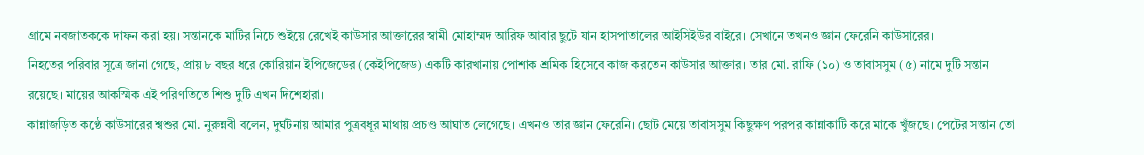গ্রামে নবজাতককে দাফন করা হয়। সন্তানকে মাটির নিচে শুইয়ে রেখেই কাউসার আক্তারের স্বামী মোহাম্মদ আরিফ আবার ছুটে যান হাসপাতালের আইসিইউর বাইরে। সেখানে তখনও জ্ঞান ফেরেনি কাউসারের।
নিহতের পরিবার সূত্রে জানা গেছে, প্রায় ৮ বছর ধরে কোরিয়ান ইপিজেডের (কেইপিজেড) একটি কারখানায় পোশাক শ্রমিক হিসেবে কাজ করতেন কাউসার আক্তার। তার মো. রাফি (১০) ও তাবাসসুম (৫) নামে দুটি সন্তান রয়েছে। মায়ের আকস্মিক এই পরিণতিতে শিশু দুটি এখন দিশেহারা।
কান্নাজড়িত কণ্ঠে কাউসারের শ্বশুর মো. নুরুন্নবী বলেন, দুর্ঘটনায় আমার পুত্রবধূর মাথায় প্রচণ্ড আঘাত লেগেছে। এখনও তার জ্ঞান ফেরেনি। ছোট মেয়ে তাবাসসুম কিছুক্ষণ পরপর কান্নাকাটি করে মাকে খুঁজছে। পেটের সন্তান তো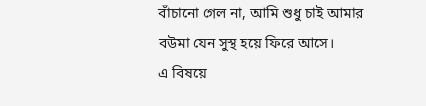বাঁচানো গেল না, আমি শুধু চাই আমার বউমা যেন সুস্থ হয়ে ফিরে আসে।
এ বিষয়ে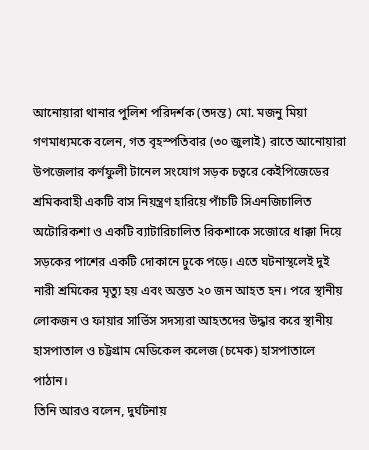আনোয়ারা থানার পুলিশ পরিদর্শক (তদন্ত) মো. মজনু মিয়া গণমাধ্যমকে বলেন, গত বৃহস্পতিবার (৩০ জুলাই) রাতে আনোয়ারা উপজেলার কর্ণফুলী টানেল সংযোগ সড়ক চত্বরে কেইপিজেডের শ্রমিকবাহী একটি বাস নিয়ন্ত্রণ হারিয়ে পাঁচটি সিএনজিচালিত অটোরিকশা ও একটি ব্যাটারিচালিত রিকশাকে সজোরে ধাক্কা দিয়ে সড়কের পাশের একটি দোকানে ঢুকে পড়ে। এতে ঘটনাস্থলেই দুই নারী শ্রমিকের মৃত্যু হয় এবং অন্তত ২০ জন আহত হন। পরে স্থানীয় লোকজন ও ফায়ার সার্ভিস সদস্যরা আহতদের উদ্ধার করে স্থানীয় হাসপাতাল ও চট্টগ্রাম মেডিকেল কলেজ (চমেক) হাসপাতালে পাঠান।
তিনি আরও বলেন, দুর্ঘটনায়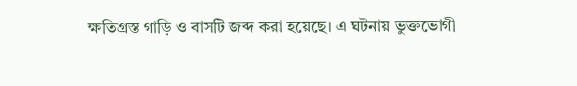ক্ষতিগ্রস্ত গাড়ি ও বাসটি জব্দ করা হয়েছে। এ ঘটনায় ভুক্তভোগী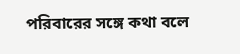পরিবারের সঙ্গে কথা বলে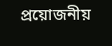প্রয়োজনীয়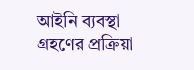আইনি ব্যবস্থা গ্রহণের প্রক্রিয়া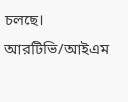চলছে।
আরটিভি/আইএম